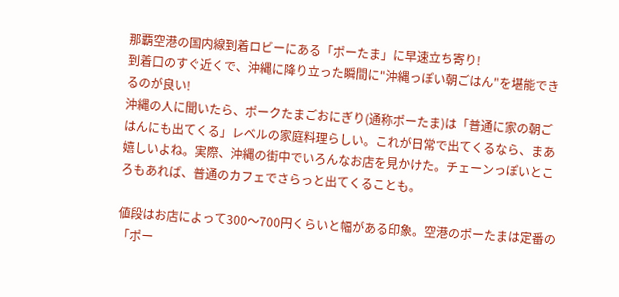那覇空港の国内線到着ロビーにある「ポーたま」に早速立ち寄り!
到着口のすぐ近くで、沖縄に降り立った瞬間に"沖縄っぽい朝ごはん"を堪能できるのが良い!
沖縄の人に聞いたら、ポークたまごおにぎり(通称ポーたま)は「普通に家の朝ごはんにも出てくる」レベルの家庭料理らしい。これが日常で出てくるなら、まあ嬉しいよね。実際、沖縄の街中でいろんなお店を見かけた。チェーンっぽいところもあれば、普通のカフェでさらっと出てくることも。

値段はお店によって300〜700円くらいと幅がある印象。空港のポーたまは定番の「ポー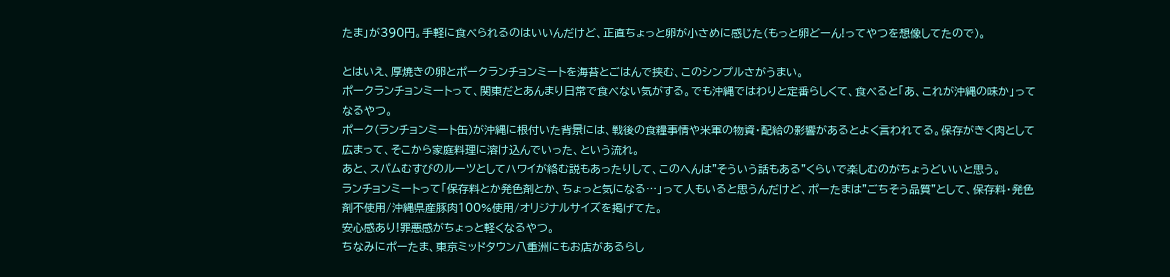たま」が390円。手軽に食べられるのはいいんだけど、正直ちょっと卵が小さめに感じた(もっと卵どーん!ってやつを想像してたので)。

とはいえ、厚焼きの卵とポークランチョンミートを海苔とごはんで挟む、このシンプルさがうまい。
ポークランチョンミートって、関東だとあんまり日常で食べない気がする。でも沖縄ではわりと定番らしくて、食べると「あ、これが沖縄の味か」ってなるやつ。
ポーク(ランチョンミート缶)が沖縄に根付いた背景には、戦後の食糧事情や米軍の物資・配給の影響があるとよく言われてる。保存がきく肉として広まって、そこから家庭料理に溶け込んでいった、という流れ。
あと、スパムむすびのルーツとしてハワイが絡む説もあったりして、このへんは"そういう話もある"くらいで楽しむのがちょうどいいと思う。
ランチョンミートって「保存料とか発色剤とか、ちょっと気になる…」って人もいると思うんだけど、ポーたまは"ごちそう品質"として、保存料・発色剤不使用/沖縄県産豚肉100%使用/オリジナルサイズを掲げてた。
安心感あり!罪悪感がちょっと軽くなるやつ。
ちなみにポーたま、東京ミッドタウン八重洲にもお店があるらし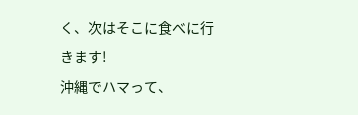く、次はそこに食べに行きます!
沖縄でハマって、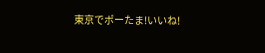東京でポーたま!いいね!